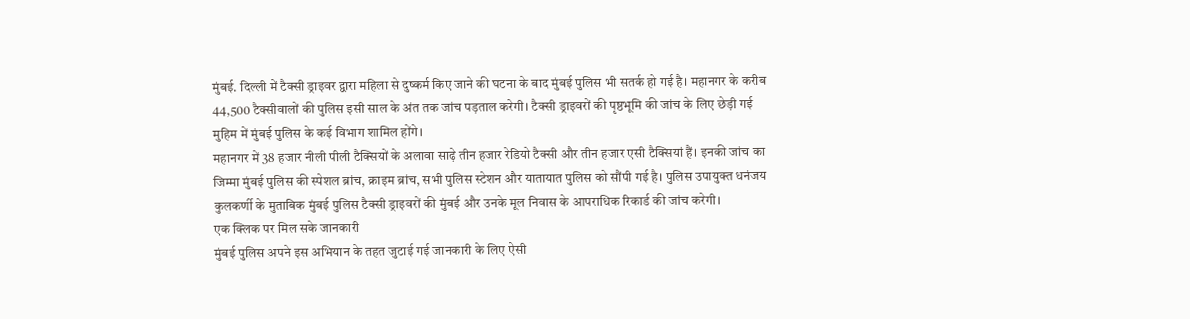मुंबई. दिल्ली में टैक्सी ड्राइवर द्वारा महिला से दुष्कर्म किए जाने की घटना के बाद मुंबई पुलिस भी सतर्क हो गई है। महानगर के करीब 44,500 टैक्सीवालों की पुलिस इसी साल के अंत तक जांच पड़ताल करेगी। टैक्सी ड्राइवरों की पृष्ठभूमि की जांच के लिए छेड़ी गई मुहिम में मुंबई पुलिस के कई विभाग शामिल होंगे।
महानगर में 38 हजार नीली पीली टैक्सियों के अलावा साढ़े तीन हजार रेडियो टैक्सी और तीन हजार एसी टैक्सियां हैं। इनकी जांच का जिम्मा मुंबई पुलिस की स्पेशल ब्रांच, क्राइम ब्रांच, सभी पुलिस स्टेशन और यातायात पुलिस को सौंपी गई है। पुलिस उपायुक्त धनंजय कुलकर्णी के मुताबिक मुंबई पुलिस टैक्सी ड्राइवरों की मुंबई और उनके मूल निवास के आपराधिक रिकार्ड की जांच करेगी।
एक क्लिक पर मिल सके जानकारी
मुंबई पुलिस अपने इस अभियान के तहत जुटाई गई जानकारी के लिए ऐसी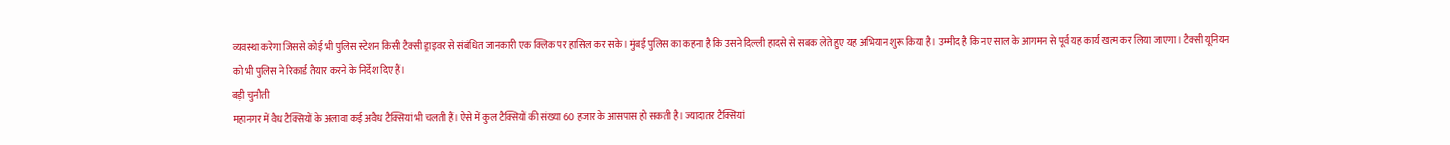व्यवस्था करेगा जिससे कोई भी पुलिस स्टेशन किसी टैक्सी ड्राइवर से संबंधित जानकारी एक क्लिक पर हासिल कर सके। मुंबई पुलिस का कहना है कि उसने दिल्ली हादसे से सबक लेते हुए यह अभियान शुरू किया है। उम्मीद है कि नए साल के आगमन से पूर्व यह कार्य खत्म कर लिया जाएगा। टैक्सी यूनियन को भी पुलिस ने रिकार्ड तैयार करने के निर्देश दिए हैं।
बड़ी चुनौती
महानगर में वैध टैक्सियों के अलावा कई अवैध टैक्सियां भी चलती हैं। ऐसे में कुल टैक्सियों की संख्या 60 हजार के आसपास हो सकती है। ज्यादातर टैक्सियां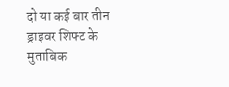दो या कई बार तीन ड्राइवर शिफ्ट के मुताबिक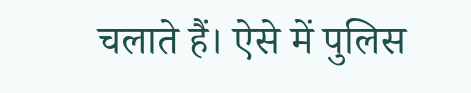चलाते हैं। ऐसे में पुलिस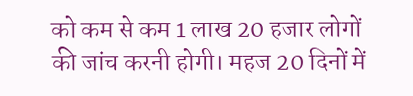को कम से कम 1 लाख 20 हजार लोगों की जांच करनी होगी। महज 20 दिनों में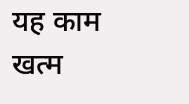यह काम खत्म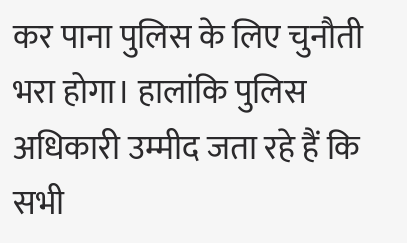कर पाना पुलिस के लिए चुनौती भरा होगा। हालांकि पुलिस अधिकारी उम्मीद जता रहे हैं कि सभी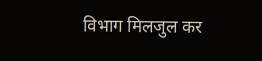विभाग मिलजुल कर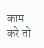काम करे तो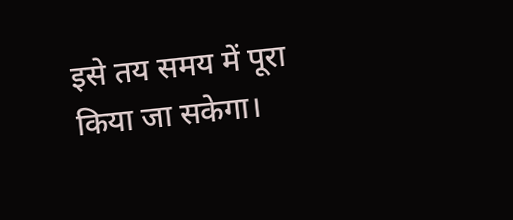इसे तय समय में पूरा किया जा सकेगा।